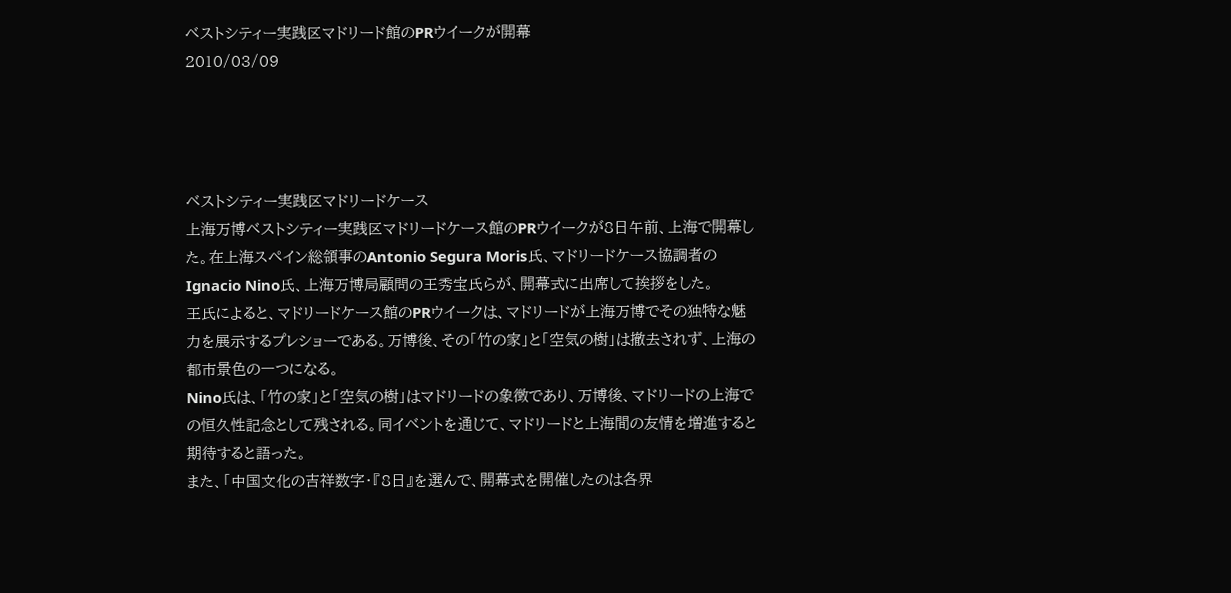ベストシティー実践区マドリード館のPRウイークが開幕
2010/03/09




ベストシティー実践区マドリードケース
上海万博ベストシティー実践区マドリードケース館のPRウイークが8日午前、上海で開幕した。在上海スペイン総領事のAntonio Segura Moris氏、マドリードケース協調者のIgnacio Nino氏、上海万博局顧問の王秀宝氏らが、開幕式に出席して挨拶をした。
王氏によると、マドリードケース館のPRウイークは、マドリードが上海万博でその独特な魅力を展示するプレショーである。万博後、その「竹の家」と「空気の樹」は撤去されず、上海の都市景色の一つになる。
Nino氏は、「竹の家」と「空気の樹」はマドリードの象徴であり、万博後、マドリードの上海での恒久性記念として残される。同イベントを通じて、マドリードと上海間の友情を増進すると期待すると語った。
また、「中国文化の吉祥数字・『8日』を選んで、開幕式を開催したのは各界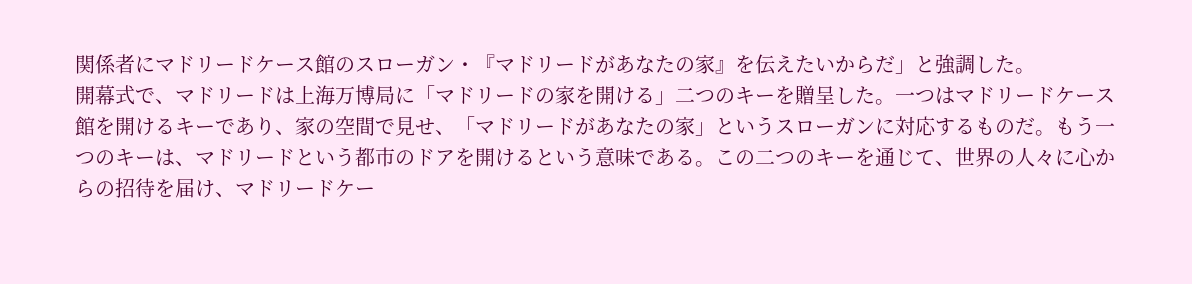関係者にマドリードケース館のスローガン・『マドリードがあなたの家』を伝えたいからだ」と強調した。
開幕式で、マドリードは上海万博局に「マドリードの家を開ける」二つのキーを贈呈した。一つはマドリードケース館を開けるキーであり、家の空間で見せ、「マドリードがあなたの家」というスローガンに対応するものだ。もう一つのキーは、マドリードという都市のドアを開けるという意味である。この二つのキーを通じて、世界の人々に心からの招待を届け、マドリードケー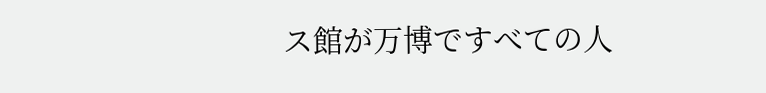ス館が万博ですべての人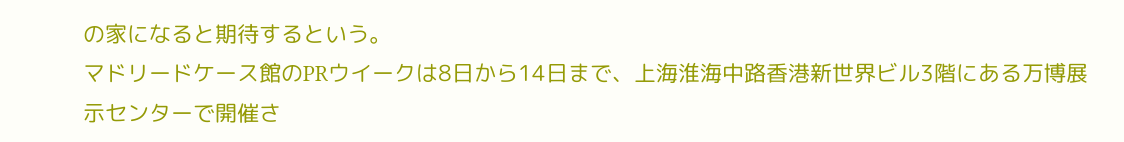の家になると期待するという。
マドリードケース館のPRウイークは8日から14日まで、上海淮海中路香港新世界ビル3階にある万博展示センターで開催さ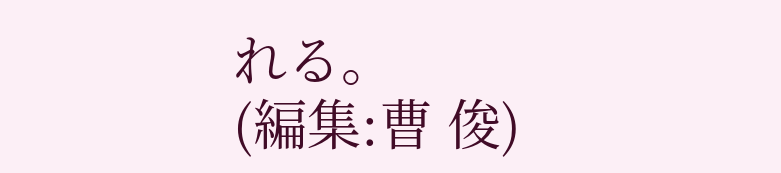れる。
(編集:曹 俊)